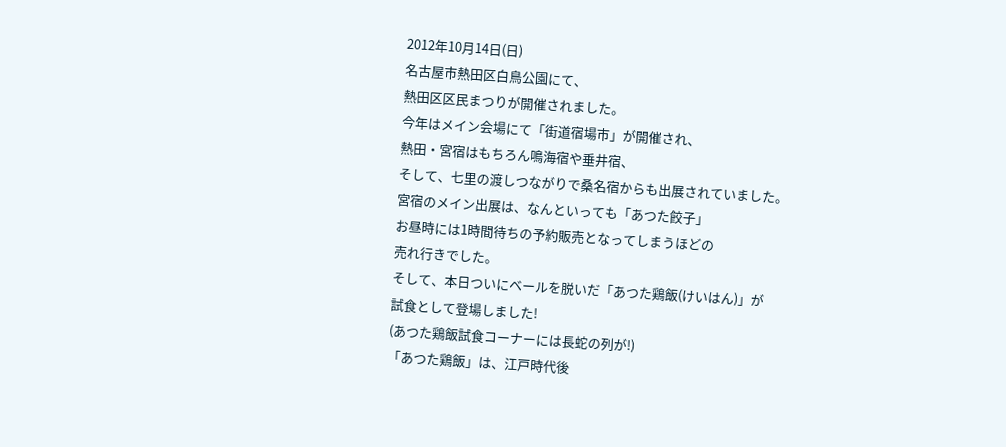2012年10月14日(日)
名古屋市熱田区白鳥公園にて、
熱田区区民まつりが開催されました。
今年はメイン会場にて「街道宿場市」が開催され、
熱田・宮宿はもちろん鳴海宿や垂井宿、
そして、七里の渡しつながりで桑名宿からも出展されていました。
宮宿のメイン出展は、なんといっても「あつた餃子」
お昼時には1時間待ちの予約販売となってしまうほどの
売れ行きでした。
そして、本日ついにベールを脱いだ「あつた鶏飯(けいはん)」が
試食として登場しました!
(あつた鶏飯試食コーナーには長蛇の列が!)
「あつた鶏飯」は、江戸時代後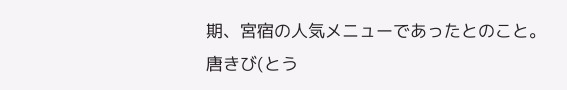期、宮宿の人気メニューであったとのこと。
唐きび(とう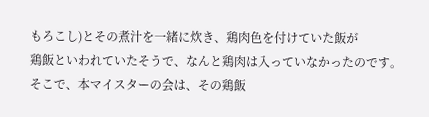もろこし)とその煮汁を一緒に炊き、鶏肉色を付けていた飯が
鶏飯といわれていたそうで、なんと鶏肉は入っていなかったのです。
そこで、本マイスターの会は、その鶏飯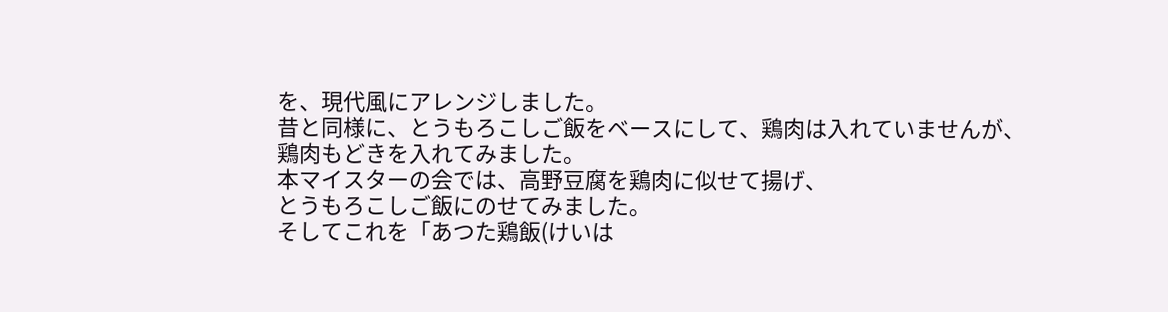を、現代風にアレンジしました。
昔と同様に、とうもろこしご飯をベースにして、鶏肉は入れていませんが、
鶏肉もどきを入れてみました。
本マイスターの会では、高野豆腐を鶏肉に似せて揚げ、
とうもろこしご飯にのせてみました。
そしてこれを「あつた鶏飯(けいは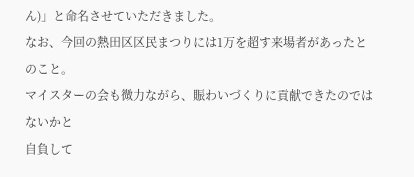ん)」と命名させていただきました。
なお、今回の熱田区区民まつりには1万を超す来場者があったとのこと。
マイスターの会も微力ながら、賑わいづくりに貢献できたのではないかと
自負して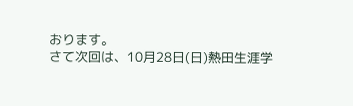おります。
さて次回は、10月28日(日)熱田生涯学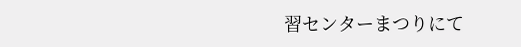習センターまつりにて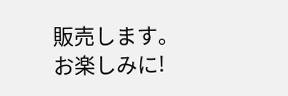販売します。
お楽しみに!